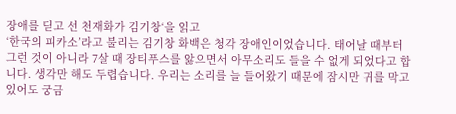장애를 딛고 선 천재화가 김기창‘을 읽고
‘한국의 피카소’라고 불리는 김기창 화백은 청각 장애인이었습니다. 태어날 때부터 그런 것이 아니라 7살 때 장티푸스를 앓으면서 아무소리도 들을 수 없게 되었다고 합니다. 생각만 해도 두렵습니다. 우리는 소리를 늘 들어왔기 때문에 잠시만 귀를 막고 있어도 궁금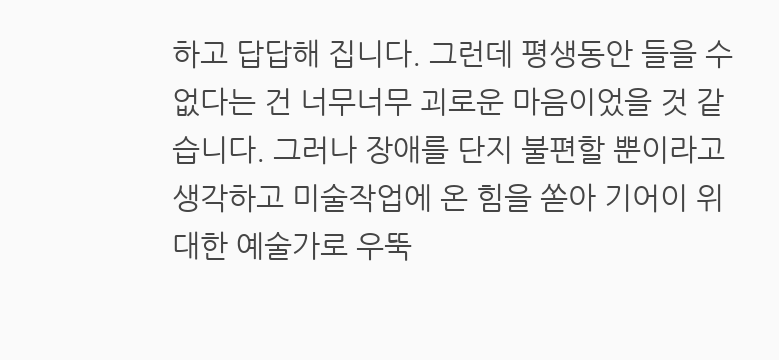하고 답답해 집니다. 그런데 평생동안 들을 수 없다는 건 너무너무 괴로운 마음이었을 것 같습니다. 그러나 장애를 단지 불편할 뿐이라고 생각하고 미술작업에 온 힘을 쏟아 기어이 위대한 예술가로 우뚝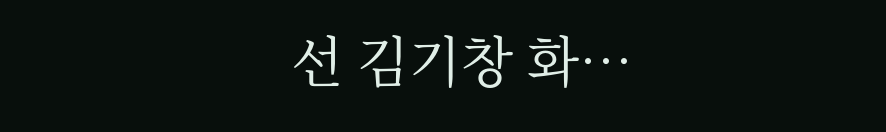선 김기창 화…